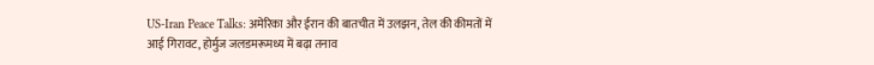US-Iran Peace Talks: अमेरिका और ईरान की बातचीत में उलझन, तेल की कीमतों में आई गिरावट, होर्मुज जलडमरूमध्य में बढ़ा तनाव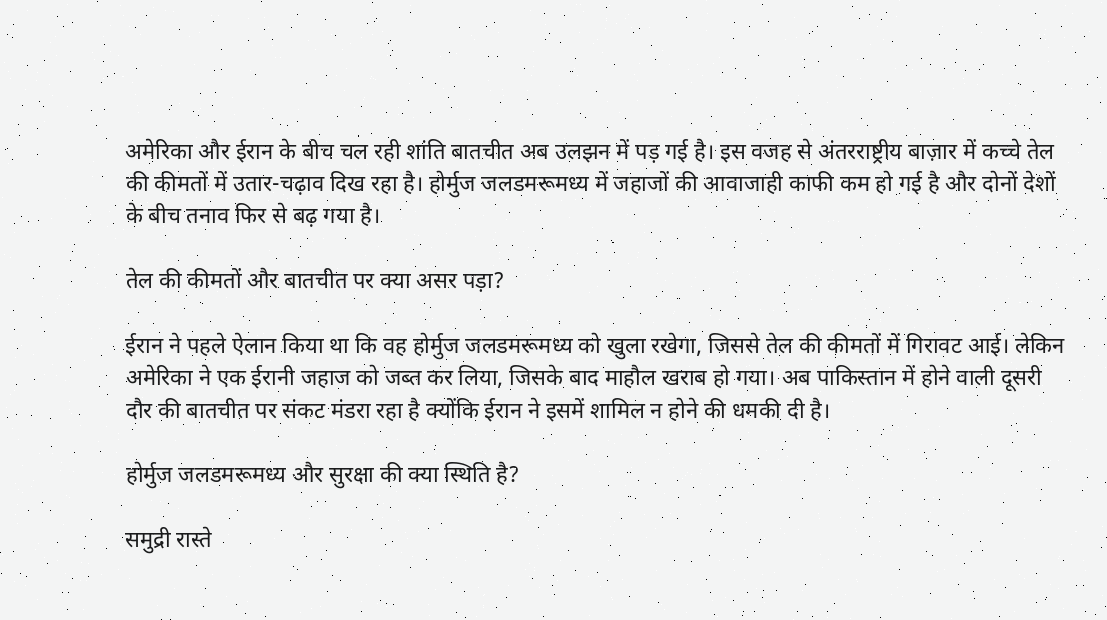अमेरिका और ईरान के बीच चल रही शांति बातचीत अब उलझन में पड़ गई है। इस वजह से अंतरराष्ट्रीय बाज़ार में कच्चे तेल की कीमतों में उतार-चढ़ाव दिख रहा है। होर्मुज जलडमरूमध्य में जहाजों की आवाजाही काफी कम हो गई है और दोनों देशों के बीच तनाव फिर से बढ़ गया है।

तेल की कीमतों और बातचीत पर क्या असर पड़ा?

ईरान ने पहले ऐलान किया था कि वह होर्मुज जलडमरूमध्य को खुला रखेगा, जिससे तेल की कीमतों में गिरावट आई। लेकिन अमेरिका ने एक ईरानी जहाज को जब्त कर लिया, जिसके बाद माहौल खराब हो गया। अब पाकिस्तान में होने वाली दूसरी दौर की बातचीत पर संकट मंडरा रहा है क्योंकि ईरान ने इसमें शामिल न होने की धमकी दी है।

होर्मुज जलडमरूमध्य और सुरक्षा की क्या स्थिति है?

समुद्री रास्ते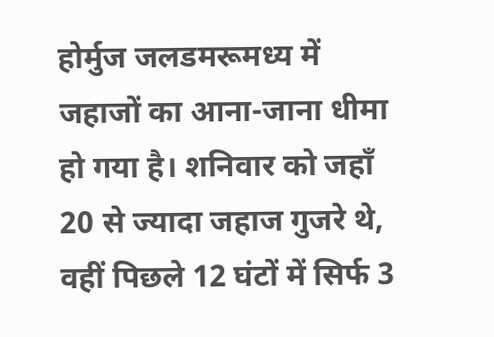होर्मुज जलडमरूमध्य में जहाजों का आना-जाना धीमा हो गया है। शनिवार को जहाँ 20 से ज्यादा जहाज गुजरे थे, वहीं पिछले 12 घंटों में सिर्फ 3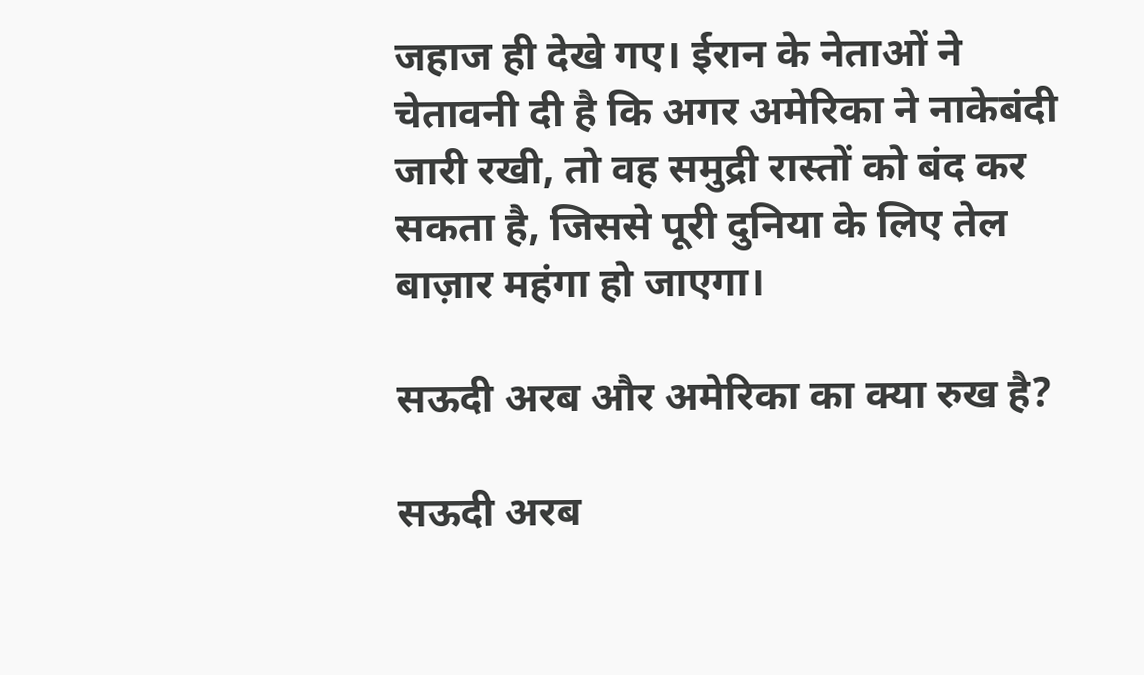जहाज ही देखे गए। ईरान के नेताओं ने चेतावनी दी है कि अगर अमेरिका ने नाकेबंदी जारी रखी, तो वह समुद्री रास्तों को बंद कर सकता है, जिससे पूरी दुनिया के लिए तेल बाज़ार महंगा हो जाएगा।

सऊदी अरब और अमेरिका का क्या रुख है?

सऊदी अरब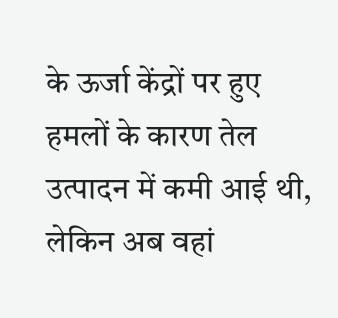के ऊर्जा केंद्रों पर हुए हमलों के कारण तेल उत्पादन में कमी आई थी, लेकिन अब वहां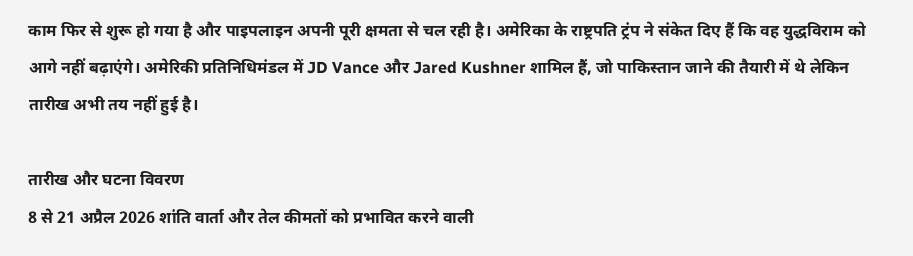काम फिर से शुरू हो गया है और पाइपलाइन अपनी पूरी क्षमता से चल रही है। अमेरिका के राष्ट्रपति ट्रंप ने संकेत दिए हैं कि वह युद्धविराम को आगे नहीं बढ़ाएंगे। अमेरिकी प्रतिनिधिमंडल में JD Vance और Jared Kushner शामिल हैं, जो पाकिस्तान जाने की तैयारी में थे लेकिन तारीख अभी तय नहीं हुई है।

तारीख और घटना विवरण
8 से 21 अप्रैल 2026 शांति वार्ता और तेल कीमतों को प्रभावित करने वाली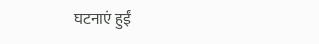घटनाएं हुईं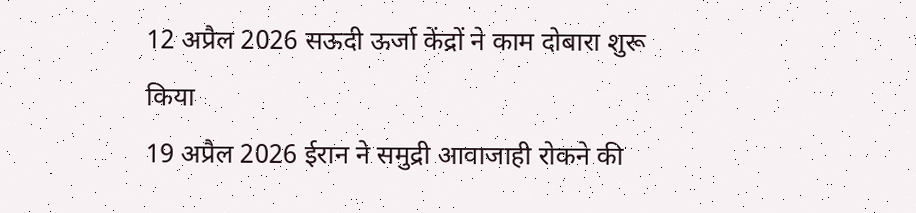12 अप्रैल 2026 सऊदी ऊर्जा केंद्रों ने काम दोबारा शुरू किया
19 अप्रैल 2026 ईरान ने समुद्री आवाजाही रोकने की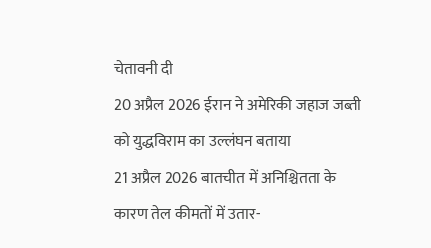चेतावनी दी
20 अप्रैल 2026 ईरान ने अमेरिकी जहाज जब्ती को युद्धविराम का उल्लंघन बताया
21 अप्रैल 2026 बातचीत में अनिश्चितता के कारण तेल कीमतों में उतार-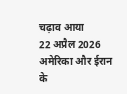चढ़ाव आया
22 अप्रैल 2026 अमेरिका और ईरान के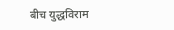बीच युद्धविराम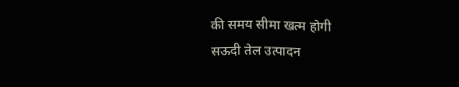की समय सीमा खत्म होगी
सऊदी तेल उत्पादन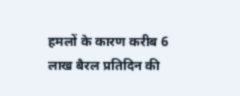हमलों के कारण करीब 6 लाख बैरल प्रतिदिन की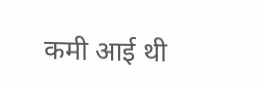कमी आई थी